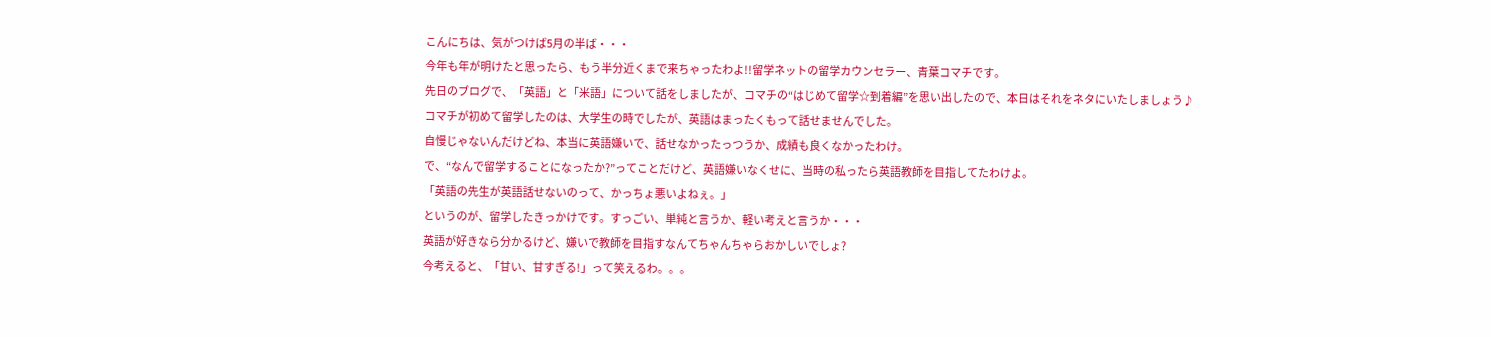こんにちは、気がつけば5月の半ば・・・
今年も年が明けたと思ったら、もう半分近くまで来ちゃったわよ!!留学ネットの留学カウンセラー、青葉コマチです。
先日のブログで、「英語」と「米語」について話をしましたが、コマチの“はじめて留学☆到着編”を思い出したので、本日はそれをネタにいたしましょう♪
コマチが初めて留学したのは、大学生の時でしたが、英語はまったくもって話せませんでした。
自慢じゃないんだけどね、本当に英語嫌いで、話せなかったっつうか、成績も良くなかったわけ。
で、“なんで留学することになったか?”ってことだけど、英語嫌いなくせに、当時の私ったら英語教師を目指してたわけよ。
「英語の先生が英語話せないのって、かっちょ悪いよねぇ。」
というのが、留学したきっかけです。すっごい、単純と言うか、軽い考えと言うか・・・
英語が好きなら分かるけど、嫌いで教師を目指すなんてちゃんちゃらおかしいでしょ?
今考えると、「甘い、甘すぎる!」って笑えるわ。。。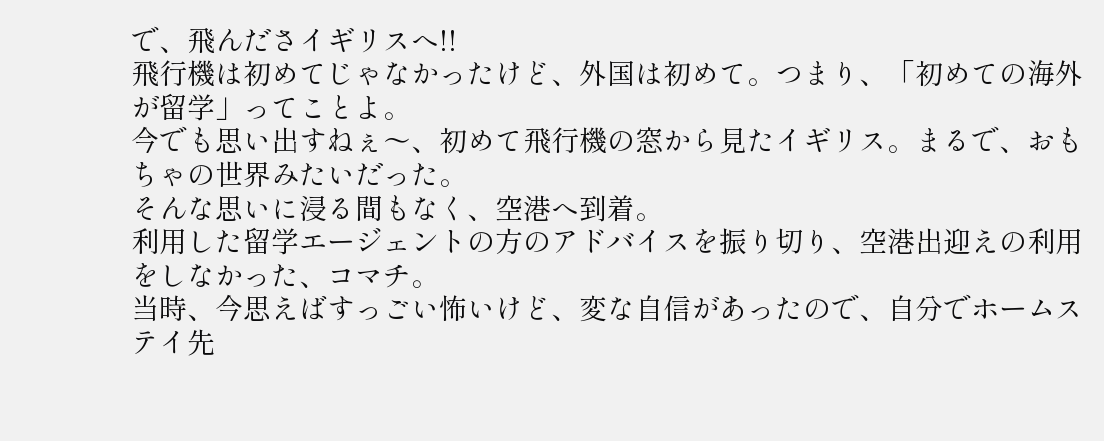で、飛んださイギリスへ!!
飛行機は初めてじゃなかったけど、外国は初めて。つまり、「初めての海外が留学」ってことよ。
今でも思い出すねぇ〜、初めて飛行機の窓から見たイギリス。まるで、おもちゃの世界みたいだった。
そんな思いに浸る間もなく、空港へ到着。
利用した留学エージェントの方のアドバイスを振り切り、空港出迎えの利用をしなかった、コマチ。
当時、今思えばすっごい怖いけど、変な自信があったので、自分でホームステイ先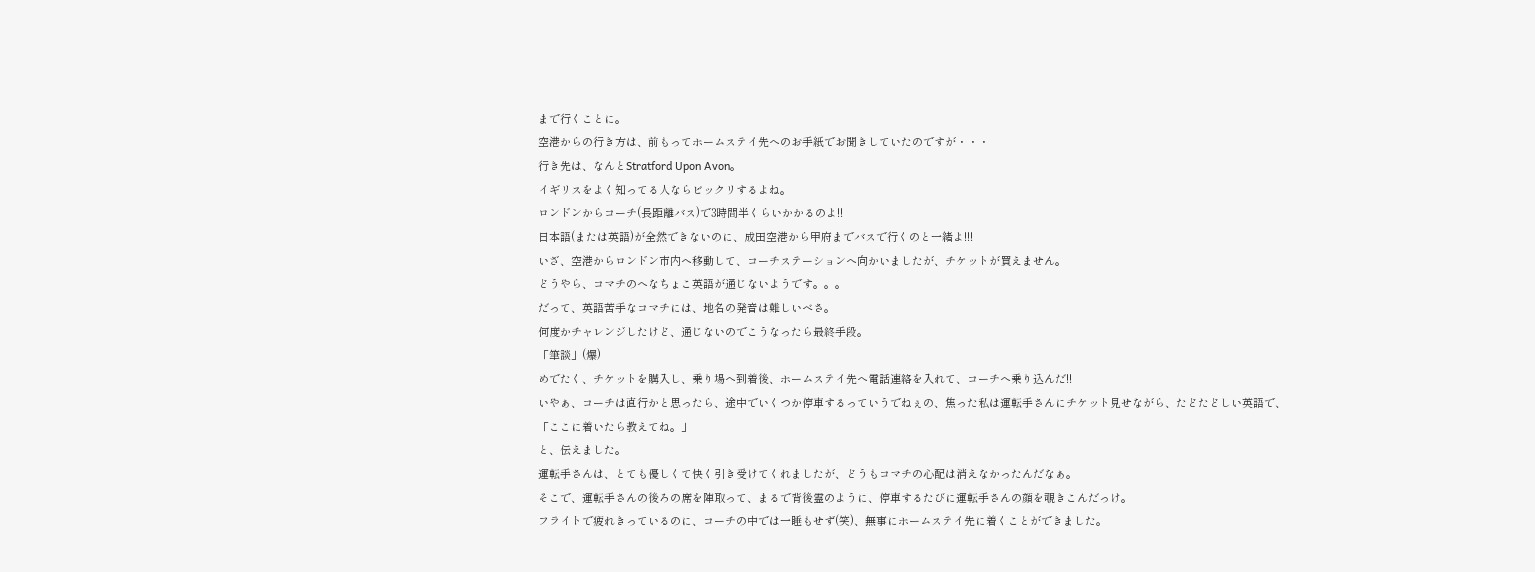まで行くことに。
空港からの行き方は、前もってホームステイ先へのお手紙でお聞きしていたのですが・・・
行き先は、なんとStratford Upon Avon。
イギリスをよく知ってる人ならビックリするよね。
ロンドンからコーチ(長距離バス)で3時間半くらいかかるのよ!!
日本語(または英語)が全然できないのに、成田空港から甲府までバスで行くのと一緒よ!!!
いざ、空港からロンドン市内へ移動して、コーチステーションへ向かいましたが、チケットが買えません。
どうやら、コマチのへなちょこ英語が通じないようです。。。
だって、英語苦手なコマチには、地名の発音は難しいべさ。
何度かチャレンジしたけど、通じないのでこうなったら最終手段。
「筆談」(爆)
めでたく、チケットを購入し、乗り場へ到着後、ホームステイ先へ電話連絡を入れて、コーチへ乗り込んだ!!
いやぁ、コーチは直行かと思ったら、途中でいくつか停車するっていうでねぇの、焦った私は運転手さんにチケット見せながら、たどたどしい英語で、
「ここに着いたら教えてね。」
と、伝えました。
運転手さんは、とても優しくて快く引き受けてくれましたが、どうもコマチの心配は消えなかったんだなぁ。
そこで、運転手さんの後ろの席を陣取って、まるで背後霊のように、停車するたびに運転手さんの顔を覗きこんだっけ。
フライトで疲れきっているのに、コーチの中では一睡もせず(笑)、無事にホームステイ先に着くことができました。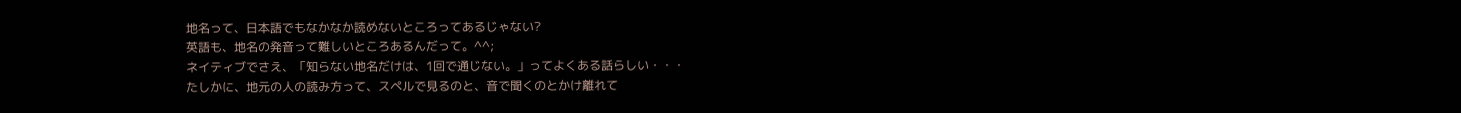地名って、日本語でもなかなか読めないところってあるじゃない?
英語も、地名の発音って難しいところあるんだって。^^;
ネイティブでさえ、「知らない地名だけは、1回で通じない。」ってよくある話らしい・・・
たしかに、地元の人の読み方って、スペルで見るのと、音で聞くのとかけ離れて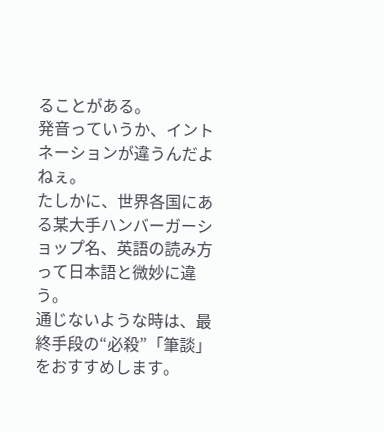ることがある。
発音っていうか、イントネーションが違うんだよねぇ。
たしかに、世界各国にある某大手ハンバーガーショップ名、英語の読み方って日本語と微妙に違う。
通じないような時は、最終手段の“必殺”「筆談」をおすすめします。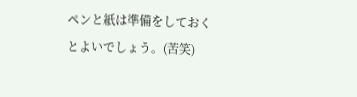ペンと紙は準備をしておくとよいでしょう。(苦笑)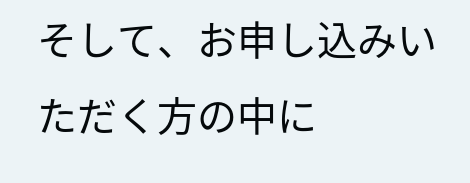そして、お申し込みいただく方の中に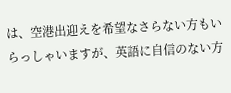は、空港出迎えを希望なさらない方もいらっしゃいますが、英語に自信のない方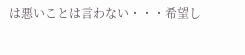は悪いことは言わない・・・希望し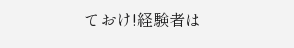ておけ!経験者は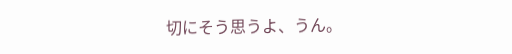切にそう思うよ、うん。